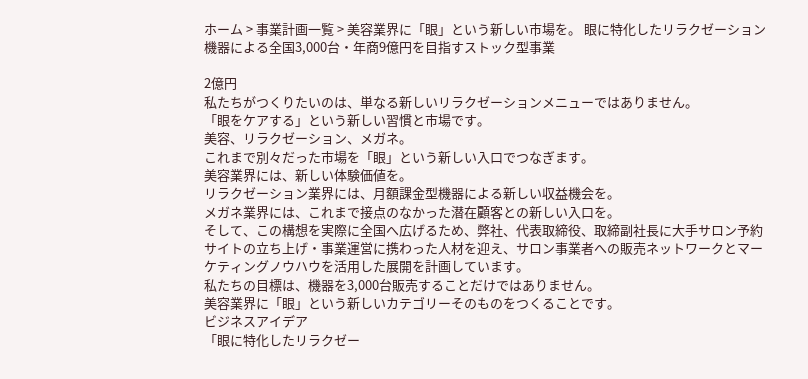ホーム > 事業計画一覧 > 美容業界に「眼」という新しい市場を。 眼に特化したリラクゼーション機器による全国3,000台・年商9億円を目指すストック型事業

2億円
私たちがつくりたいのは、単なる新しいリラクゼーションメニューではありません。
「眼をケアする」という新しい習慣と市場です。
美容、リラクゼーション、メガネ。
これまで別々だった市場を「眼」という新しい入口でつなぎます。
美容業界には、新しい体験価値を。
リラクゼーション業界には、月額課金型機器による新しい収益機会を。
メガネ業界には、これまで接点のなかった潜在顧客との新しい入口を。
そして、この構想を実際に全国へ広げるため、弊社、代表取締役、取締副社長に大手サロン予約サイトの立ち上げ・事業運営に携わった人材を迎え、サロン事業者への販売ネットワークとマーケティングノウハウを活用した展開を計画しています。
私たちの目標は、機器を3,000台販売することだけではありません。
美容業界に「眼」という新しいカテゴリーそのものをつくることです。
ビジネスアイデア
「眼に特化したリラクゼー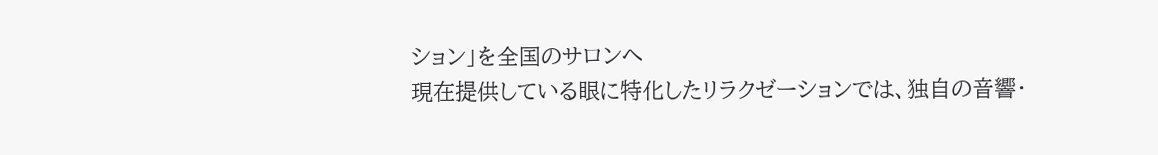ション」を全国のサロンへ
現在提供している眼に特化したリラクゼーションでは、独自の音響・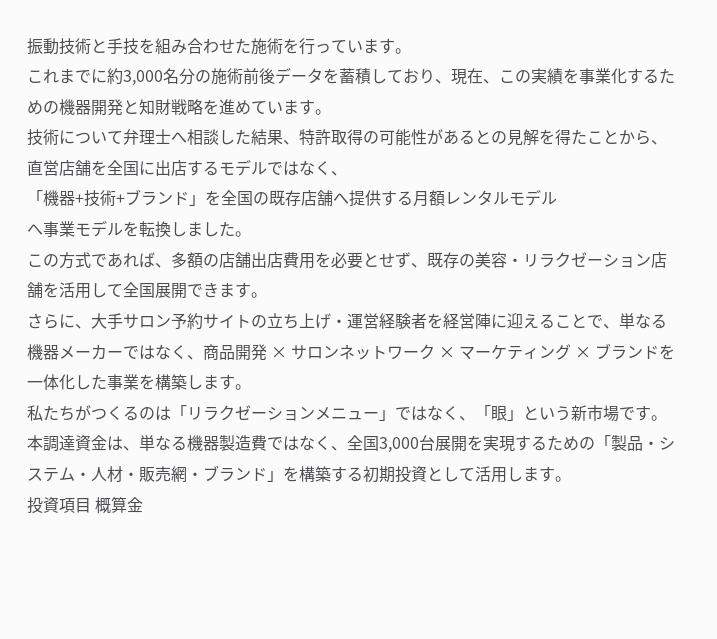振動技術と手技を組み合わせた施術を行っています。
これまでに約3,000名分の施術前後データを蓄積しており、現在、この実績を事業化するための機器開発と知財戦略を進めています。
技術について弁理士へ相談した結果、特許取得の可能性があるとの見解を得たことから、直営店舗を全国に出店するモデルではなく、
「機器+技術+ブランド」を全国の既存店舗へ提供する月額レンタルモデル
へ事業モデルを転換しました。
この方式であれば、多額の店舗出店費用を必要とせず、既存の美容・リラクゼーション店舗を活用して全国展開できます。
さらに、大手サロン予約サイトの立ち上げ・運営経験者を経営陣に迎えることで、単なる機器メーカーではなく、商品開発 × サロンネットワーク × マーケティング × ブランドを一体化した事業を構築します。
私たちがつくるのは「リラクゼーションメニュー」ではなく、「眼」という新市場です。
本調達資金は、単なる機器製造費ではなく、全国3,000台展開を実現するための「製品・システム・人材・販売網・ブランド」を構築する初期投資として活用します。
投資項目 概算金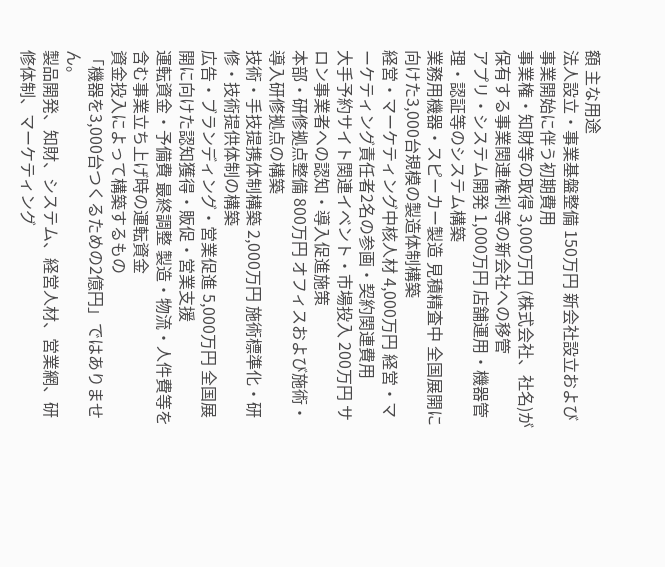額 主な用途
法人設立・事業基盤整備 150万円 新会社設立および事業開始に伴う初期費用
事業権・知財等の取得 3,000万円 (株式会社、社名)が保有する事業関連権利等の新会社への移管
アプリ・システム開発 1,000万円 店舗運用・機器管理・認証等のシステム構築
業務用機器・スピーカー製造 見積精査中 全国展開に向けた3,000台規模の製造体制構築
経営・マーケティング中核人材 4,000万円 経営・マーケティング責任者2名の参画・契約関連費用
大手予約サイト関連イベント・市場投入 200万円 サロン事業者への認知・導入促進施策
本部・研修拠点整備 800万円 オフィスおよび施術・導入研修拠点の構築
技術・手技提携体制構築 2,000万円 施術標準化・研修・技術提供体制の構築
広告・ブランディング・営業促進 5,000万円 全国展開に向けた認知獲得・販促・営業支援
運転資金・予備費 最終調整 製造・物流・人件費等を含む事業立ち上げ時の運転資金
資金投入によって構築するもの
「機器を3,000台つくるための2億円」ではありません。
製品開発、知財、システム、経営人材、営業網、研修体制、マーケティング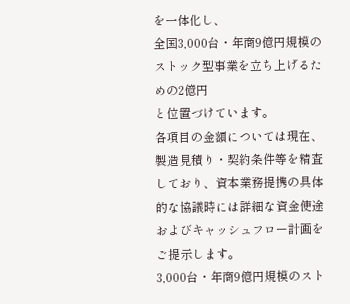を一体化し、
全国3,000台・年商9億円規模のストック型事業を立ち上げるための2億円
と位置づけています。
各項目の金額については現在、製造見積り・契約条件等を精査しており、資本業務提携の具体的な協議時には詳細な資金使途およびキャッシュフロー計画をご提示します。
3,000台・年商9億円規模のスト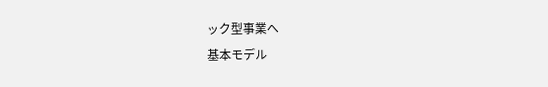ック型事業へ
基本モデル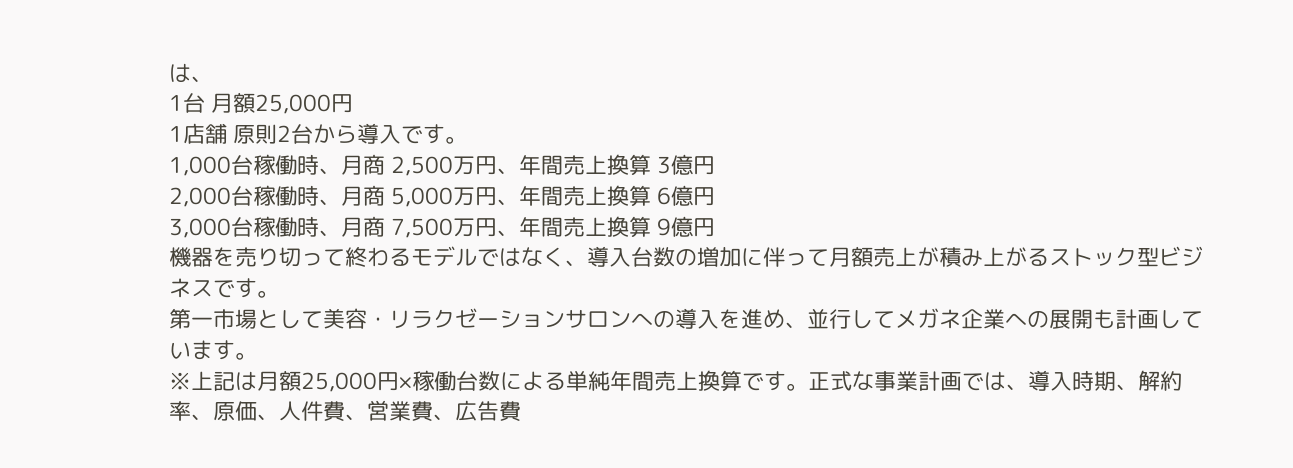は、
1台 月額25,000円
1店舗 原則2台から導入です。
1,000台稼働時、月商 2,500万円、年間売上換算 3億円
2,000台稼働時、月商 5,000万円、年間売上換算 6億円
3,000台稼働時、月商 7,500万円、年間売上換算 9億円
機器を売り切って終わるモデルではなく、導入台数の増加に伴って月額売上が積み上がるストック型ビジネスです。
第一市場として美容・リラクゼーションサロンへの導入を進め、並行してメガネ企業への展開も計画しています。
※上記は月額25,000円×稼働台数による単純年間売上換算です。正式な事業計画では、導入時期、解約率、原価、人件費、営業費、広告費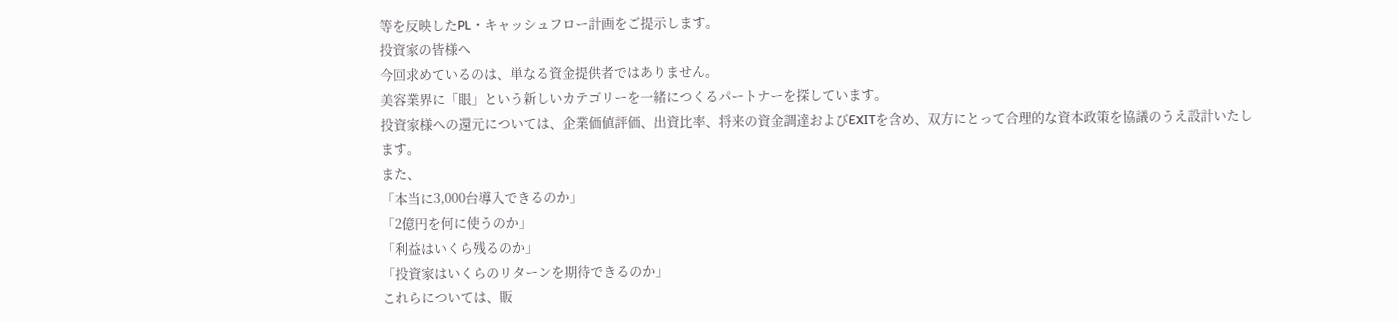等を反映したPL・キャッシュフロー計画をご提示します。
投資家の皆様へ
今回求めているのは、単なる資金提供者ではありません。
美容業界に「眼」という新しいカテゴリーを一緒につくるパートナーを探しています。
投資家様への還元については、企業価値評価、出資比率、将来の資金調達およびEXITを含め、双方にとって合理的な資本政策を協議のうえ設計いたします。
また、
「本当に3,000台導入できるのか」
「2億円を何に使うのか」
「利益はいくら残るのか」
「投資家はいくらのリターンを期待できるのか」
これらについては、販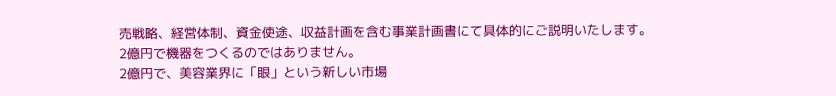売戦略、経営体制、資金使途、収益計画を含む事業計画書にて具体的にご説明いたします。
2億円で機器をつくるのではありません。
2億円で、美容業界に「眼」という新しい市場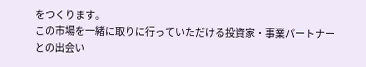をつくります。
この市場を一緒に取りに行っていただける投資家・事業パートナーとの出会い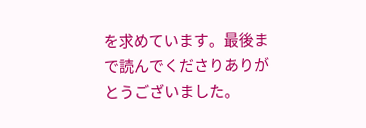を求めています。最後まで読んでくださりありがとうございました。